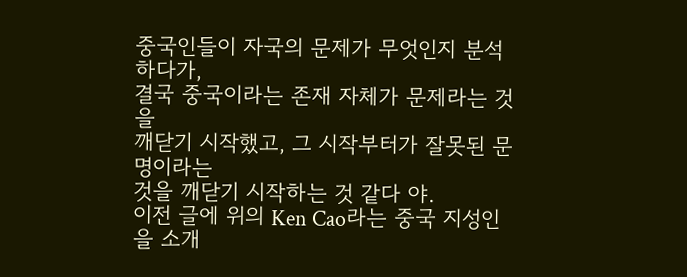중국인들이 자국의 문제가 무엇인지 분석하다가,
결국 중국이라는 존재 자체가 문제라는 것을
깨닫기 시작했고, 그 시작부터가 잘못된 문명이라는
것을 깨닫기 시작하는 것 같다 야.
이전 글에 위의 Ken Cao라는 중국 지성인을 소개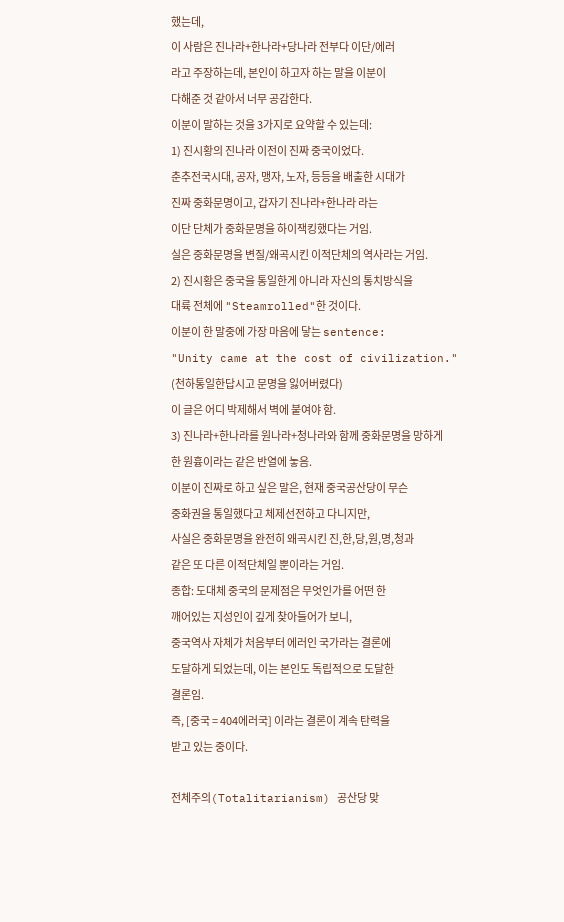했는데,
이 사람은 진나라+한나라+당나라 전부다 이단/에러
라고 주장하는데, 본인이 하고자 하는 말을 이분이
다해준 것 같아서 너무 공감한다.
이분이 말하는 것을 3가지로 요약할 수 있는데:
1) 진시황의 진나라 이전이 진짜 중국이었다.
춘추전국시대, 공자, 맹자, 노자, 등등을 배출한 시대가
진짜 중화문명이고, 갑자기 진나라+한나라 라는
이단 단체가 중화문명을 하이잭킹했다는 거임.
실은 중화문명을 변질/왜곡시킨 이적단체의 역사라는 거임.
2) 진시황은 중국을 통일한게 아니라 자신의 통치방식을
대륙 전체에 "Steamrolled"한 것이다.
이분이 한 말중에 가장 마음에 닿는 sentence:
"Unity came at the cost of civilization."
(천하통일한답시고 문명을 잃어버렸다)
이 글은 어디 박제해서 벽에 붙여야 함.
3) 진나라+한나라를 원나라+청나라와 함께 중화문명을 망하게
한 원흉이라는 같은 반열에 놓음.
이분이 진짜로 하고 싶은 말은, 현재 중국공산당이 무슨
중화권을 통일했다고 체제선전하고 다니지만,
사실은 중화문명을 완전히 왜곡시킨 진,한,당,원,명,청과
같은 또 다른 이적단체일 뿐이라는 거임.
종합: 도대체 중국의 문제점은 무엇인가를 어떤 한
깨어있는 지성인이 깊게 찾아들어가 보니,
중국역사 자체가 처음부터 에러인 국가라는 결론에
도달하게 되었는데, 이는 본인도 독립적으로 도달한
결론임.
즉, [중국 = 404에러국] 이라는 결론이 계속 탄력을
받고 있는 중이다.

전체주의(Totalitarianism) 공산당 맞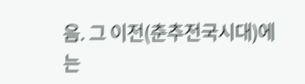음. 그 이전(춘추전국시대)에는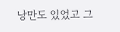낭만도 있었고 그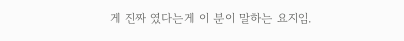게 진짜 였다는게 이 분이 말하는 요지임.